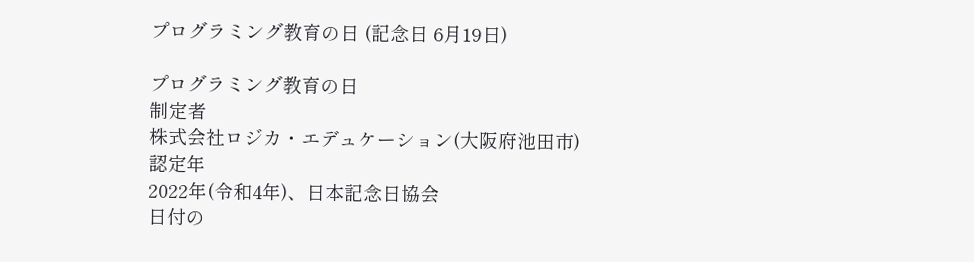プログラミング教育の日 (記念日 6月19日)

プログラミング教育の日
制定者
株式会社ロジカ・エデュケーション(大阪府池田市)
認定年
2022年(令和4年)、日本記念日協会
日付の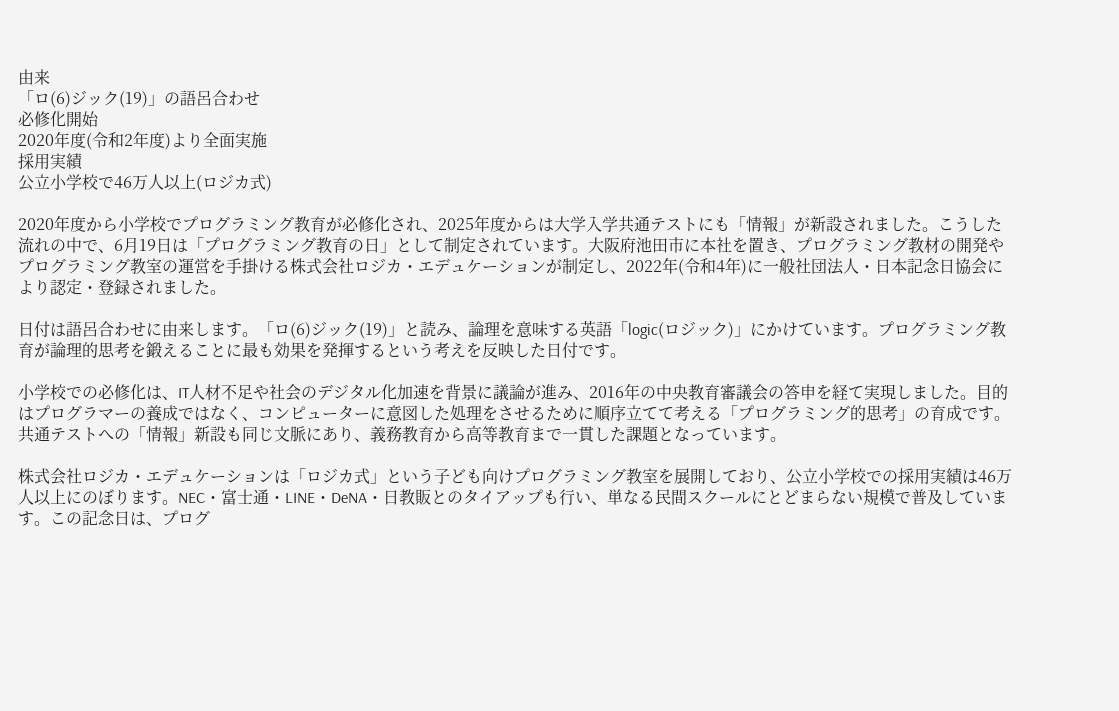由来
「ロ(6)ジック(19)」の語呂合わせ
必修化開始
2020年度(令和2年度)より全面実施
採用実績
公立小学校で46万人以上(ロジカ式)

2020年度から小学校でプログラミング教育が必修化され、2025年度からは大学入学共通テストにも「情報」が新設されました。こうした流れの中で、6月19日は「プログラミング教育の日」として制定されています。大阪府池田市に本社を置き、プログラミング教材の開発やプログラミング教室の運営を手掛ける株式会社ロジカ・エデュケーションが制定し、2022年(令和4年)に一般社団法人・日本記念日協会により認定・登録されました。

日付は語呂合わせに由来します。「ロ(6)ジック(19)」と読み、論理を意味する英語「logic(ロジック)」にかけています。プログラミング教育が論理的思考を鍛えることに最も効果を発揮するという考えを反映した日付です。

小学校での必修化は、IT人材不足や社会のデジタル化加速を背景に議論が進み、2016年の中央教育審議会の答申を経て実現しました。目的はプログラマーの養成ではなく、コンピューターに意図した処理をさせるために順序立てて考える「プログラミング的思考」の育成です。共通テストへの「情報」新設も同じ文脈にあり、義務教育から高等教育まで一貫した課題となっています。

株式会社ロジカ・エデュケーションは「ロジカ式」という子ども向けプログラミング教室を展開しており、公立小学校での採用実績は46万人以上にのぼります。NEC・富士通・LINE・DeNA・日教販とのタイアップも行い、単なる民間スクールにとどまらない規模で普及しています。この記念日は、プログ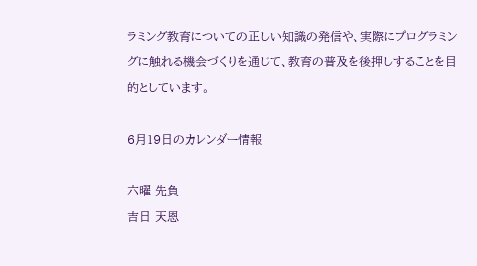ラミング教育についての正しい知識の発信や、実際にプログラミングに触れる機会づくりを通じて、教育の普及を後押しすることを目的としています。

6月19日のカレンダー情報

六曜 先負
吉日 天恩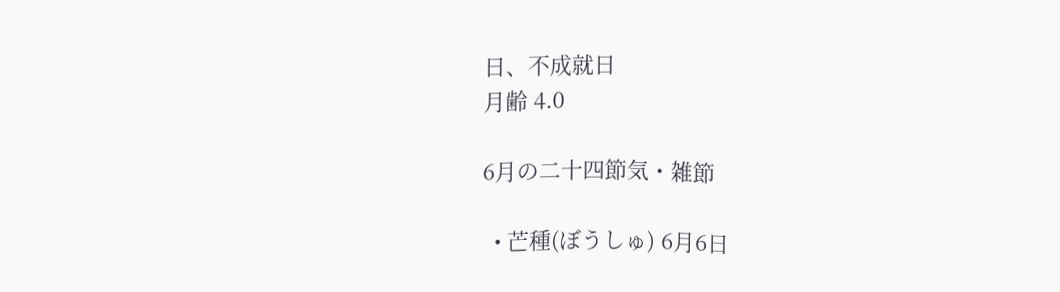日、不成就日
月齢 4.0

6月の二十四節気・雑節

  • 芒種(ぼうしゅ) 6月6日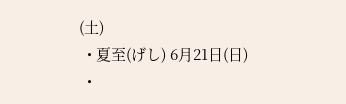(土)
  • 夏至(げし) 6月21日(日)
  •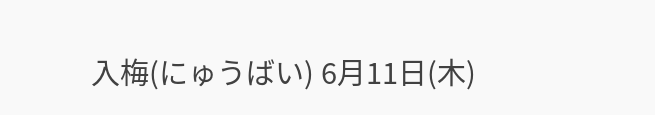入梅(にゅうばい) 6月11日(木)